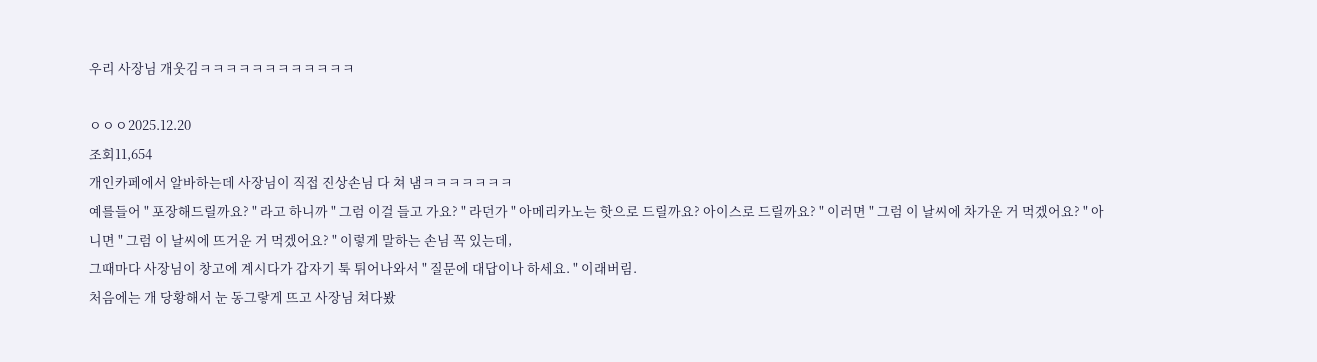우리 사장님 개웃김ㅋㅋㅋㅋㅋㅋㅋㅋㅋㅋㅋㅋ

ㅇㅇㅇ2025.12.20
조회11,654
개인카페에서 알바하는데 사장님이 직접 진상손님 다 쳐 냄ㅋㅋㅋㅋㅋㅋㅋ
예를들어 " 포장해드릴까요? " 라고 하니까 " 그럼 이걸 들고 가요? " 라던가 " 아메리카노는 핫으로 드릴까요? 아이스로 드릴까요? " 이러면 " 그럼 이 날씨에 차가운 거 먹겠어요? " 아니면 " 그럼 이 날씨에 뜨거운 거 먹겠어요? " 이렇게 말하는 손님 꼭 있는데,
그때마다 사장님이 창고에 계시다가 갑자기 툭 튀어나와서 " 질문에 대답이나 하세요. " 이래버림.
처음에는 개 당황해서 눈 동그랗게 뜨고 사장님 쳐다봤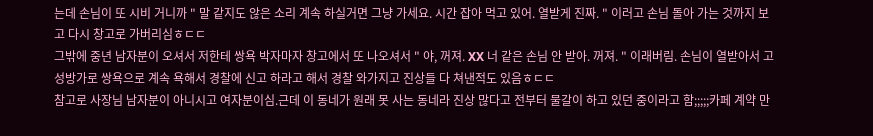는데 손님이 또 시비 거니까 " 말 같지도 않은 소리 계속 하실거면 그냥 가세요. 시간 잡아 먹고 있어. 열받게 진짜. " 이러고 손님 돌아 가는 것까지 보고 다시 창고로 가버리심ㅎㄷㄷ
그밖에 중년 남자분이 오셔서 저한테 쌍욕 박자마자 창고에서 또 나오셔서 " 야, 꺼져. XX 너 같은 손님 안 받아. 꺼져. " 이래버림. 손님이 열받아서 고성방가로 쌍욕으로 계속 욕해서 경찰에 신고 하라고 해서 경찰 와가지고 진상들 다 쳐낸적도 있음ㅎㄷㄷ
참고로 사장님 남자분이 아니시고 여자분이심.근데 이 동네가 원래 못 사는 동네라 진상 많다고 전부터 물갈이 하고 있던 중이라고 함;;;;;카페 계약 만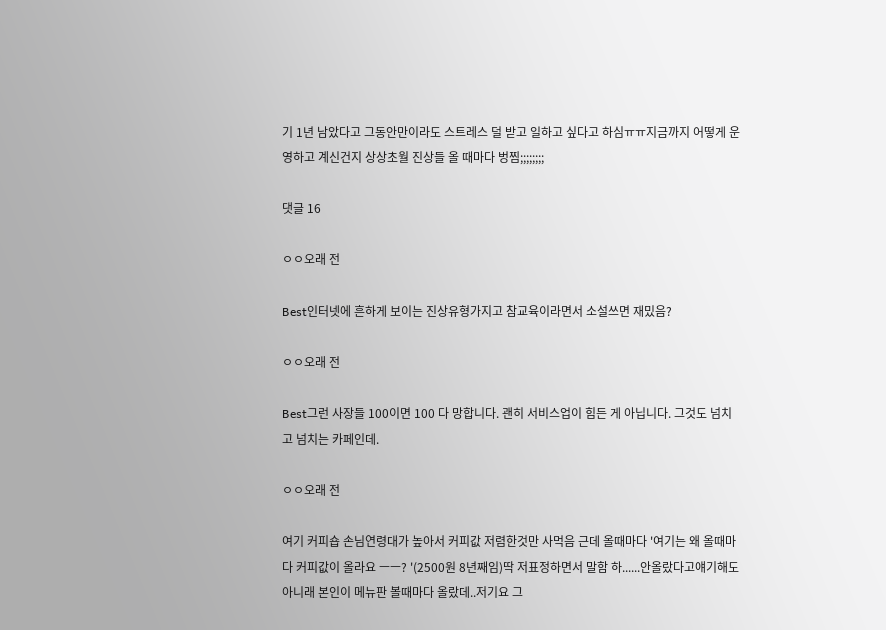기 1년 남았다고 그동안만이라도 스트레스 덜 받고 일하고 싶다고 하심ㅠㅠ지금까지 어떻게 운영하고 계신건지 상상초월 진상들 올 때마다 벙찜;;;;;;;;

댓글 16

ㅇㅇ오래 전

Best인터넷에 흔하게 보이는 진상유형가지고 참교육이라면서 소설쓰면 재밌음?

ㅇㅇ오래 전

Best그런 사장들 100이면 100 다 망합니다. 괜히 서비스업이 힘든 게 아닙니다. 그것도 넘치고 넘치는 카페인데.

ㅇㅇ오래 전

여기 커피숍 손님연령대가 높아서 커피값 저렴한것만 사먹음 근데 올때마다 '여기는 왜 올때마다 커피값이 올라요 ㅡㅡ? '(2500원 8년째임)딱 저표정하면서 말함 하......안올랐다고얘기해도 아니래 본인이 메뉴판 볼때마다 올랐데..저기요 그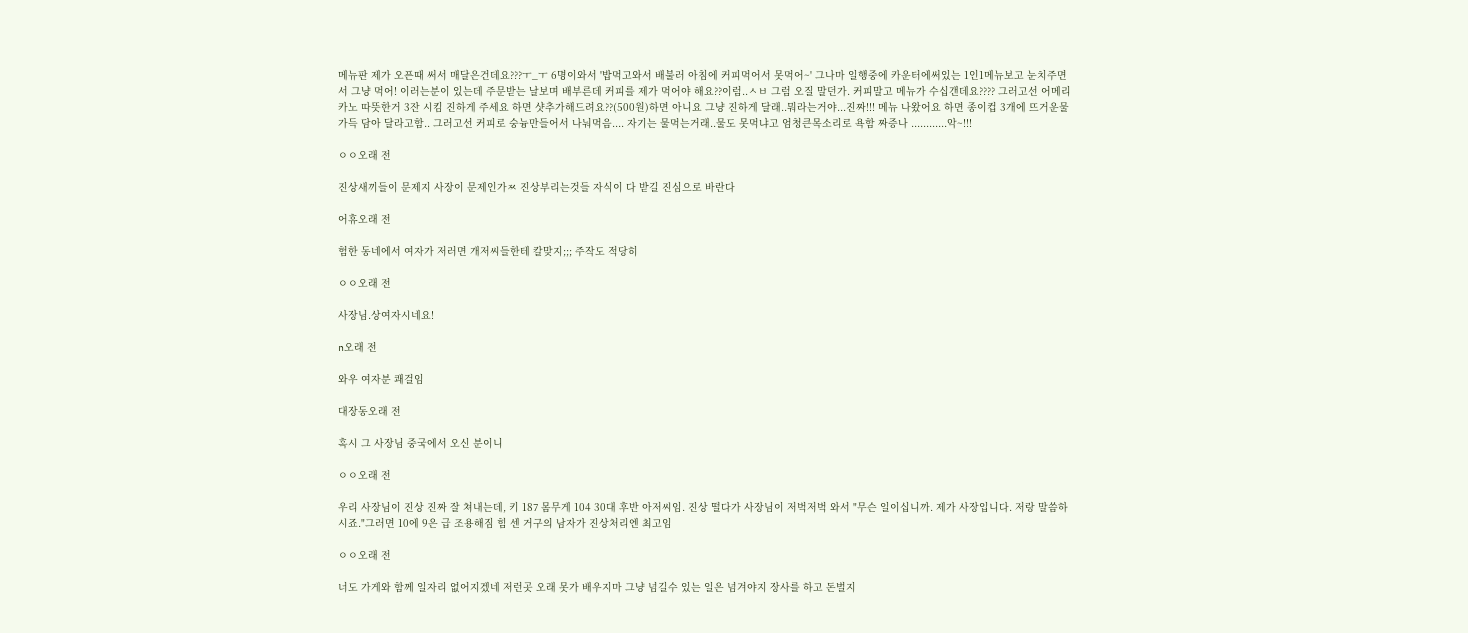메뉴판 제가 오픈때 써서 매달은건데요???ㅜ_ㅜ 6명이와서 '밥먹고와서 배불러 아침에 커피먹어서 못먹어~' 그나마 일행중에 카운터에써있는 1인1메뉴보고 눈치주면서 그냥 먹어! 이러는분이 있는데 주문받는 날보며 배부른데 커피를 제가 먹어야 해요??이럼..ㅅㅂ 그럼 오질 말던가. 커피말고 메뉴가 수십갠데요???? 그러고선 어메리카노 따뜻한거 3잔 시킴 진하게 주세요 하면 샷추가해드려요??(500원)하면 아니요 그냥 진하게 달래..뭐라는거야...진짜!!! 메뉴 나왔어요 하면 종이컵 3개에 뜨거운물 가득 담아 달라고함.. 그러고선 커피로 숭늉만들어서 나눠먹음.... 자기는 물먹는거래..물도 못먹냐고 엄청큰목소리로 욕함 짜증나 ............악~!!!

ㅇㅇ오래 전

진상새끼들이 문제지 사장이 문제인가ㅉ 진상부리는것들 자식이 다 받길 진심으로 바란다

어휴오래 전

험한 동네에서 여자가 저러면 개저씨들한테 칼맞지;;; 주작도 적당히

ㅇㅇ오래 전

사장님.상여자시네요!

n오래 전

와우 여자분 쾌걸임

대장동오래 전

혹시 그 사장님 중국에서 오신 분이니

ㅇㅇ오래 전

우리 사장님이 진상 진짜 잘 쳐내는데, 키 187 몸무게 104 30대 후반 아저씨임. 진상 떨다가 사장님이 저벅저벅 와서 "무슨 일이십니까. 제가 사장입니다. 저랑 말씀하시죠."그러면 10에 9은 급 조용해짐 힘 센 거구의 남자가 진상처리엔 최고임

ㅇㅇ오래 전

너도 가게와 함께 일자리 없어지겠네 저런곳 오래 못가 배우지마 그냥 넘길수 있는 일은 넘겨야지 장사를 하고 돈벌지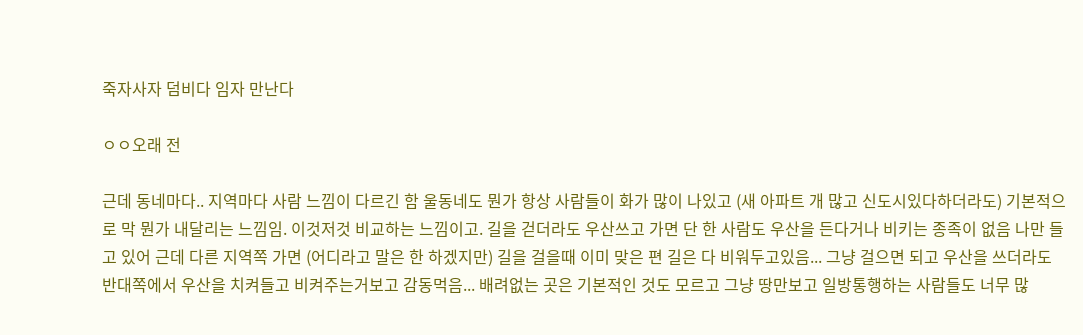죽자사자 덤비다 임자 만난다

ㅇㅇ오래 전

근데 동네마다.. 지역마다 사람 느낌이 다르긴 함 울동네도 뭔가 항상 사람들이 화가 많이 나있고 (새 아파트 개 많고 신도시있다하더라도) 기본적으로 막 뭔가 내달리는 느낌임. 이것저것 비교하는 느낌이고. 길을 걷더라도 우산쓰고 가면 단 한 사람도 우산을 든다거나 비키는 종족이 없음 나만 들고 있어 근데 다른 지역쪽 가면 (어디라고 말은 한 하겠지만) 길을 걸을때 이미 맞은 편 길은 다 비워두고있음... 그냥 걸으면 되고 우산을 쓰더라도 반대쪽에서 우산을 치켜들고 비켜주는거보고 감동먹음... 배려없는 곳은 기본적인 것도 모르고 그냥 땅만보고 일방통행하는 사람들도 너무 많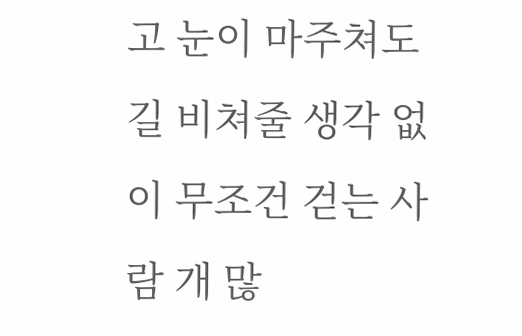고 눈이 마주쳐도 길 비쳐줄 생각 없이 무조건 걷는 사람 개 많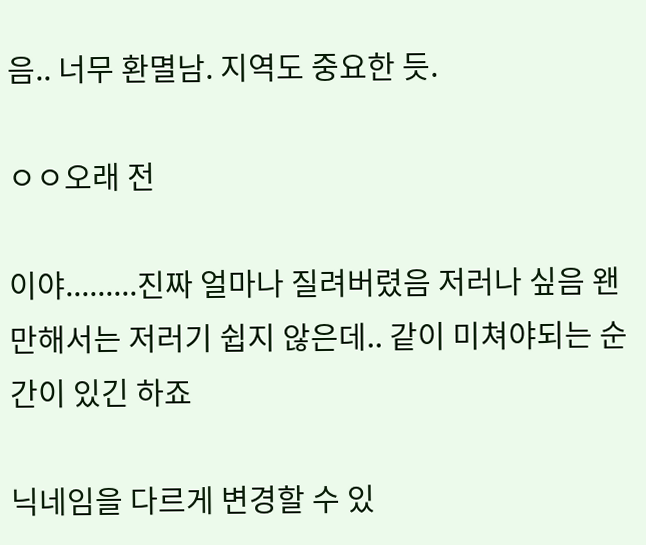음.. 너무 환멸남. 지역도 중요한 듯.

ㅇㅇ오래 전

이야.........진짜 얼마나 질려버렸음 저러나 싶음 왠만해서는 저러기 쉽지 않은데.. 같이 미쳐야되는 순간이 있긴 하죠

닉네임을 다르게 변경할 수 있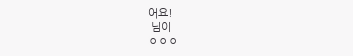어요!
 님이
ㅇㅇㅇ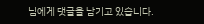님에게 댓글을 남기고 있습니다.